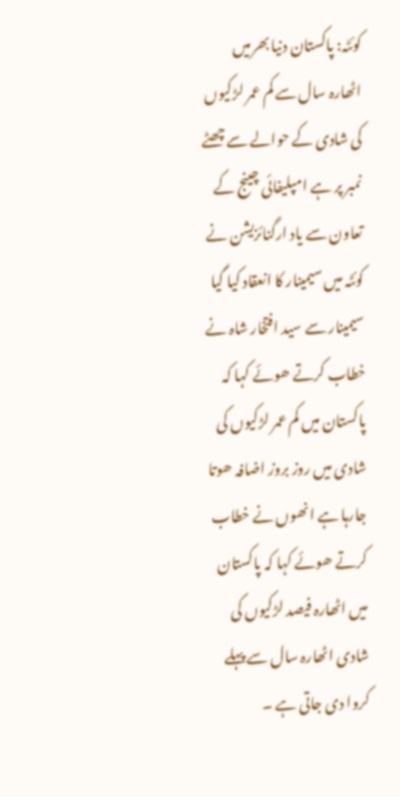کوئٹہ: پاکستان دنیا بھرمیں اٹھارہ سال سے کم عمر لڑکیوں کی شادی کے حوالے سے چھٹے نمبر پر ہے امپلیفائی چینج کے تعاون سے یاد ارگنائزیشن نے کوئٹہ میں سیمینار کا انعقاد کیا گیا سیمینار سے سید افتخار شاہ نے خطاب کرتے ھوئے کہا کہ پاکستان میں کم عمر لڑکیوں کی شادی میں روز بروز اضافہ ھوتا جارہا ہے انھوں نے خطاب کرتے ھوئے کہا کہ پاکستان میں اٹھارہ فیصد لڑکیوں کی شادی اٹھارہ سال سے پہلے کروا دی جاتی ہے ۔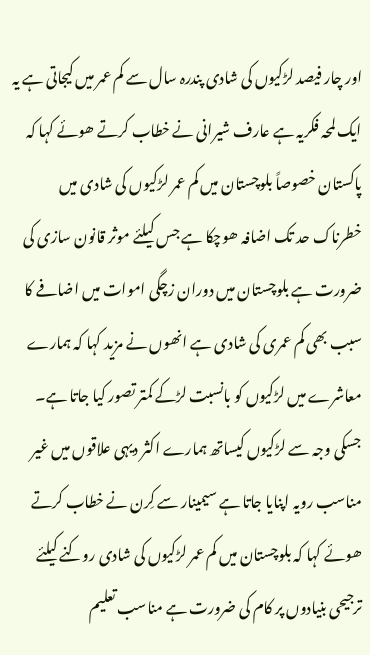اور چار فیصد لڑکیوں کی شادی پندرہ سال سے کم عمر میں کیجاتی ہے یہ ایک لمحہ فکریہ ہے عارف شیرانی نے خطاب کرتے ھوئے کہا کہ پاکستان خصوصاً بلوچستان میں کم عمر لڑکیوں کی شادی میں خطرناک حد تک اضافہ ھوچکا ہے جس کیلئے موثر قانون سازی کی ضرورت ہے بلوچستان میں دوران زچگی اموات میں اضافے کا سبب بھی کم عمری کی شادی ہے انھوں نے مزید کہا کہ ہمارے معاشرے میں لڑکیوں کو بانسبت لڑکے کمتر تصور کیا جاتا ہے۔
جسکی وجہ سے لڑکیوں کیساتھ ہمارے اکثر دیہی علاقوں میں غیر مناسب رویہ اپنایا جاتا ہے سیمینار سے کِرن نے خطاب کرتے ھوئے کہا کہ بلوچستان میں کم عمر لڑکیوں کی شادی روکنے کیلئے ترجیحی بنیادوں پر کام کی ضرورت ہے مناسب تعلیم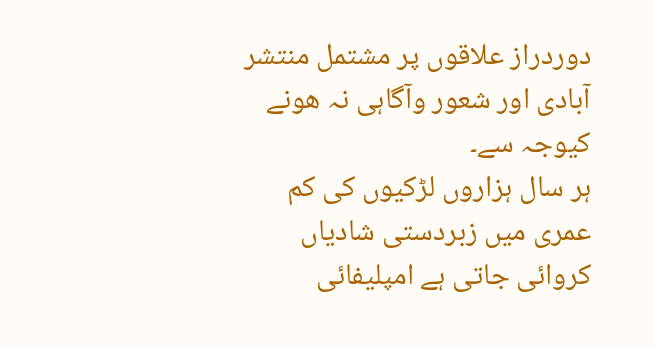دوردراز علاقوں پر مشتمل منتشر آبادی اور شعور وآگاہی نہ ھونے کیوجہ سے۔
ہر سال ہزاروں لڑکیوں کی کم عمری میں زبردستی شادیاں کروائی جاتی ہے امپلیفائی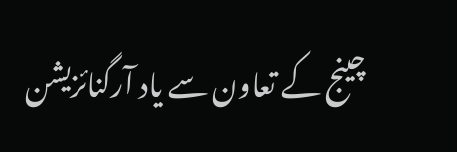چینج کے تعاون سے یاد آرگنائزیشن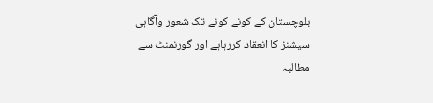بلوچستان کے کونے کونے تک شعور وآگاہی سیشنز کا انعقاد کررہاہے اور گورنمنٹ سے مطالبہ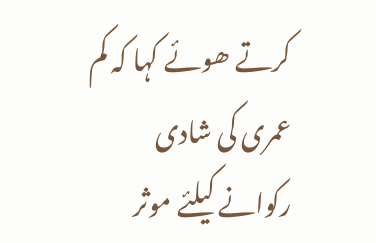کرتے ھوئے کہا کہ کم عمری کی شادی رکوانے کیلئے موثر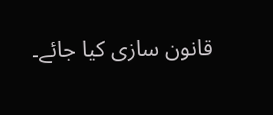قانون سازی کیا جائے۔